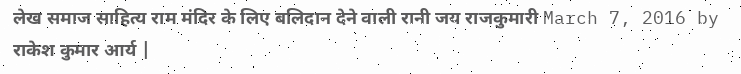लेख समाज साहित्य राम मंदिर के लिए बलिदान देने वाली रानी जय राजकुमारी March 7, 2016 by राकेश कुमार आर्य |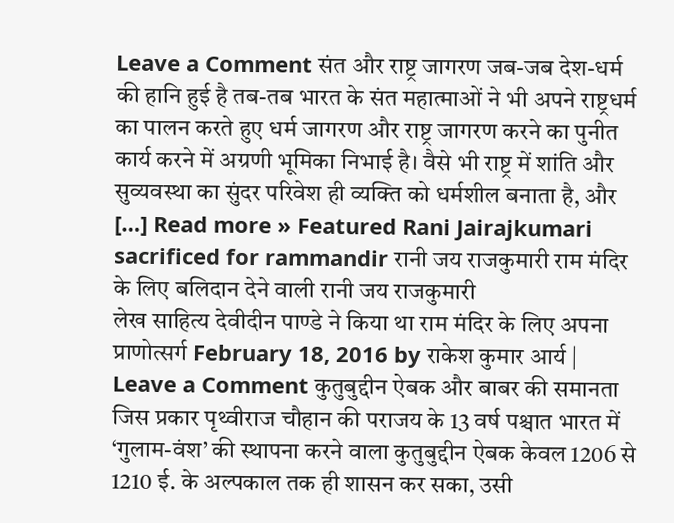Leave a Comment संत और राष्ट्र जागरण जब-जब देश-धर्म की हानि हुई है तब-तब भारत के संत महात्माओं ने भी अपने राष्ट्रधर्म का पालन करते हुए धर्म जागरण और राष्ट्र जागरण करने का पुनीत कार्य करने में अग्रणी भूमिका निभाई है। वैसे भी राष्ट्र में शांति और सुव्यवस्था का सुंदर परिवेश ही व्यक्ति को धर्मशील बनाता है, और […] Read more » Featured Rani Jairajkumari sacrificed for rammandir रानी जय राजकुमारी राम मंदिर के लिए बलिदान देने वाली रानी जय राजकुमारी
लेख साहित्य देवीदीन पाण्डे ने किया था राम मंदिर के लिए अपना प्राणोत्सर्ग February 18, 2016 by राकेश कुमार आर्य | Leave a Comment कुतुबुद्दीन ऐबक और बाबर की समानता जिस प्रकार पृथ्वीराज चौहान की पराजय के 13 वर्ष पश्चात भारत में ‘गुलाम-वंश’ की स्थापना करने वाला कुतुबुद्दीन ऐबक केवल 1206 से 1210 ई. के अल्पकाल तक ही शासन कर सका, उसी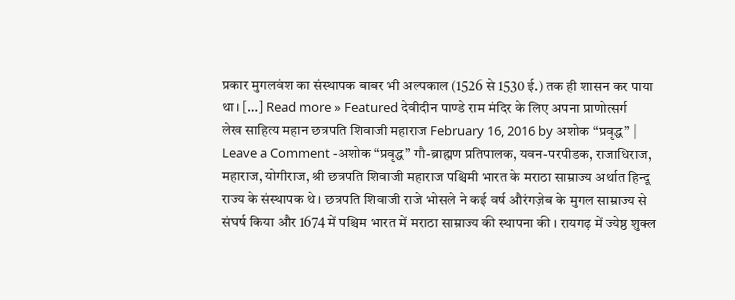प्रकार मुगलवंश का संस्थापक बाबर भी अल्पकाल (1526 से 1530 ई.) तक ही शासन कर पाया था। […] Read more » Featured देवीदीन पाण्डे राम मंदिर के लिए अपना प्राणोत्सर्ग
लेख साहित्य महान छत्रपति शिवाजी महाराज February 16, 2016 by अशोक “प्रवृद्ध” | Leave a Comment -अशोक “प्रवृद्ध” गौ-ब्राह्मण प्रतिपालक, यवन-परपीडक, राजाधिराज, महाराज, योगीराज, श्री छत्रपति शिवाजी महाराज पश्चिमी भारत के मराठा साम्राज्य अर्थात हिन्दू राज्य के संस्थापक थे। छत्रपति शिवाजी राजे भोसले ने कई वर्ष औरंगज़ेब के मुगल साम्राज्य से संघर्ष किया और 1674 में पश्चिम भारत में मराठा साम्राज्य की स्थापना की । रायगढ़ में ज्येष्ठ शुक्ल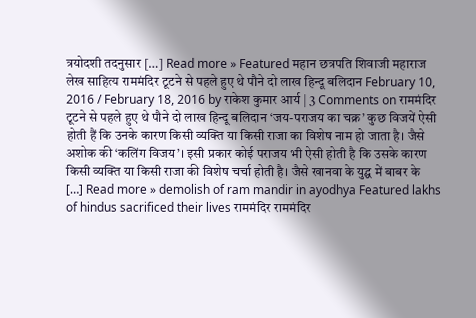त्रयोदशी तदनुसार […] Read more » Featured महान छत्रपति शिवाजी महाराज
लेख साहित्य राममंदिर टूटने से पहले हुए थे पौने दो लाख हिन्दू बलिदान February 10, 2016 / February 18, 2016 by राकेश कुमार आर्य | 3 Comments on राममंदिर टूटने से पहले हुए थे पौने दो लाख हिन्दू बलिदान ‘जय-पराजय का चक्र’ कुछ विजयें ऐसी होती हैं कि उनके कारण किसी व्यक्ति या किसी राजा का विशेष नाम हो जाता है। जैसे अशोक की ‘कलिंग विजय’। इसी प्रकार कोई पराजय भी ऐसी होती है कि उसके कारण किसी व्यक्ति या किसी राजा की विशेष चर्चा होती है। जैसे खानवा के युद्घ में बाबर के […] Read more » demolish of ram mandir in ayodhya Featured lakhs of hindus sacrificed their lives राममंदिर राममंदिर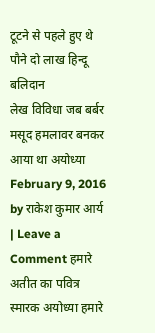टूटने से पहले हुए थे पौने दो लाख हिन्दू बलिदान
लेख विविधा जब बर्बर मसूद हमलावर बनकर आया था अयोध्या February 9, 2016 by राकेश कुमार आर्य | Leave a Comment हमारे अतीत का पवित्र स्मारक अयोध्या हमारे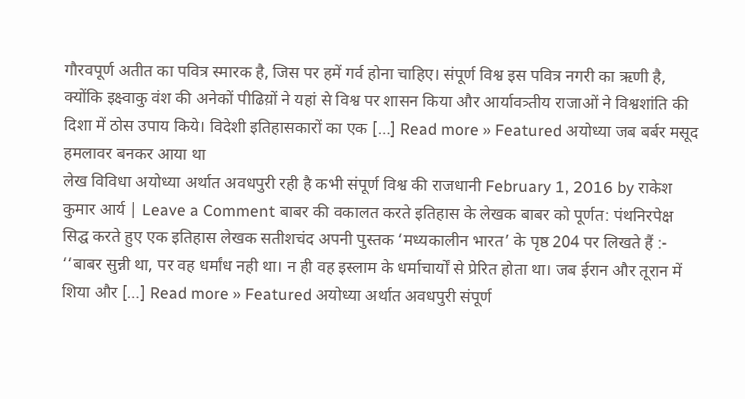गौरवपूर्ण अतीत का पवित्र स्मारक है, जिस पर हमें गर्व होना चाहिए। संपूर्ण विश्व इस पवित्र नगरी का ऋणी है, क्योंकि इक्ष्वाकु वंश की अनेकों पीढिय़ों ने यहां से विश्व पर शासन किया और आर्यावत्र्तीय राजाओं ने विश्वशांति की दिशा में ठोस उपाय किये। विदेशी इतिहासकारों का एक […] Read more » Featured अयोध्या जब बर्बर मसूद हमलावर बनकर आया था
लेख विविधा अयोध्या अर्थात अवधपुरी रही है कभी संपूर्ण विश्व की राजधानी February 1, 2016 by राकेश कुमार आर्य | Leave a Comment बाबर की वकालत करते इतिहास के लेखक बाबर को पूर्णत: पंथनिरपेक्ष सिद्घ करते हुए एक इतिहास लेखक सतीशचंद अपनी पुस्तक ‘मध्यकालीन भारत’ के पृष्ठ 204 पर लिखते हैं :- ‘‘बाबर सुन्नी था, पर वह धर्मांध नही था। न ही वह इस्लाम के धर्माचार्यों से प्रेरित होता था। जब ईरान और तूरान में शिया और […] Read more » Featured अयोध्या अर्थात अवधपुरी संपूर्ण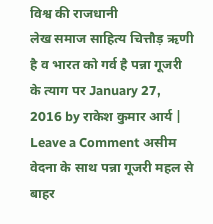विश्व की राजधानी
लेख समाज साहित्य चित्तौड़ ऋणी है व भारत को गर्व है पन्ना गूजरी के त्याग पर January 27, 2016 by राकेश कुमार आर्य | Leave a Comment असीम वेदना के साथ पन्ना गूजरी महल से बाहर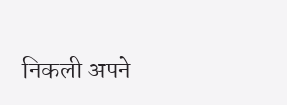निकली अपने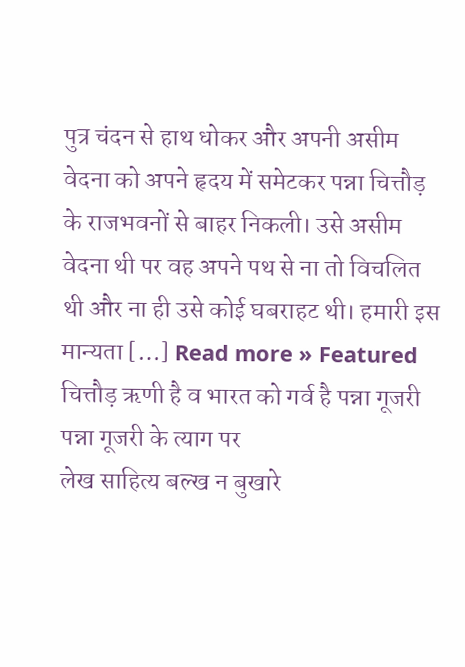पुत्र चंदन से हाथ धोकर और अपनी असीम वेदना को अपने हृदय में समेटकर पन्ना चित्तौड़ के राजभवनों से बाहर निकली। उसे असीम वेदना थी पर वह अपने पथ से ना तो विचलित थी और ना ही उसे कोई घबराहट थी। हमारी इस मान्यता […] Read more » Featured चित्तौड़ ऋणी है व भारत को गर्व है पन्ना गूजरी पन्ना गूजरी के त्याग पर
लेख साहित्य बल्ख न बुखारे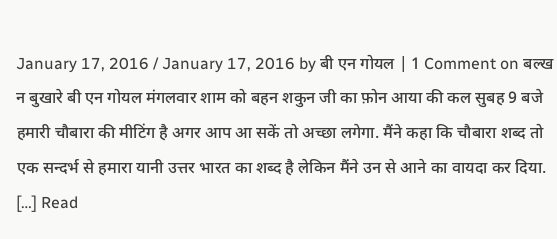January 17, 2016 / January 17, 2016 by बी एन गोयल | 1 Comment on बल्ख न बुखारे बी एन गोयल मंगलवार शाम को बहन शकुन जी का फ़ोन आया की कल सुबह 9 बजे हमारी चौबारा की मीटिंग है अगर आप आ सकें तो अच्छा लगेगा. मैंने कहा कि चौबारा शब्द तो एक सन्दर्भ से हमारा यानी उत्तर भारत का शब्द है लेकिन मैंने उन से आने का वायदा कर दिया. […] Read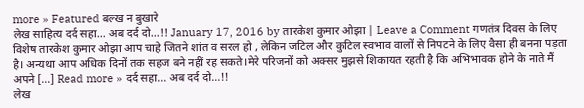more » Featured बल्ख न बुखारे
लेख साहित्य दर्द सहा… अब दर्द दो…!! January 17, 2016 by तारकेश कुमार ओझा | Leave a Comment गणतंत्र दिवस के लिए विशेष तारकेश कुमार ओझा आप चाहे जितने शांत व सरल हो , लेकिन जटिल और कुटिल स्वभाव वालों से निपटने के लिए वैसा ही बनना पड़ता है। अन्यथा आप अधिक दिनों तक सहज बने नहीं रह सकते।मेरे परिजनों को अक्सर मुझसे शिकायत रहती है कि अभिभावक होने के नाते मैं अपने […] Read more » दर्द सहा... अब दर्द दो...!!
लेख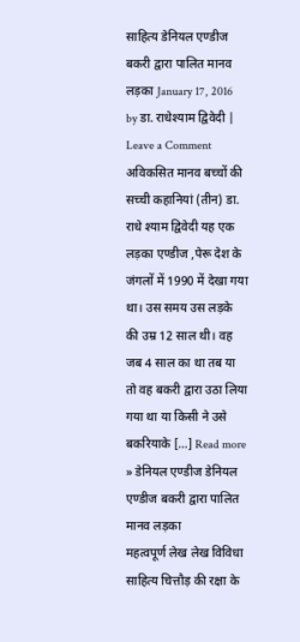साहित्य डेनियल एण्डीज बकरी द्वारा पालित मानव लड़का January 17, 2016 by डा. राधेश्याम द्विवेदी | Leave a Comment अविकसित मानव बच्चों की सच्ची कहानियां (तीन) डा. राधे श्याम द्विवेदी यह एक लड़का एण्डीज ,पेरू देश के जंगलों में 1990 में देखा गया था। उस समय उस लड़के की उम्र 12 साल थी। वह जब 4 साल का था तब या तो वह बकरी द्वारा उठा लिया गया था या किसी ने उसे बकरियाके […] Read more » डेनियल एण्डीज डेनियल एण्डीज बकरी द्वारा पालित मानव लड़का
महत्वपूर्ण लेख लेख विविधा साहित्य चित्तौड़ की रक्षा के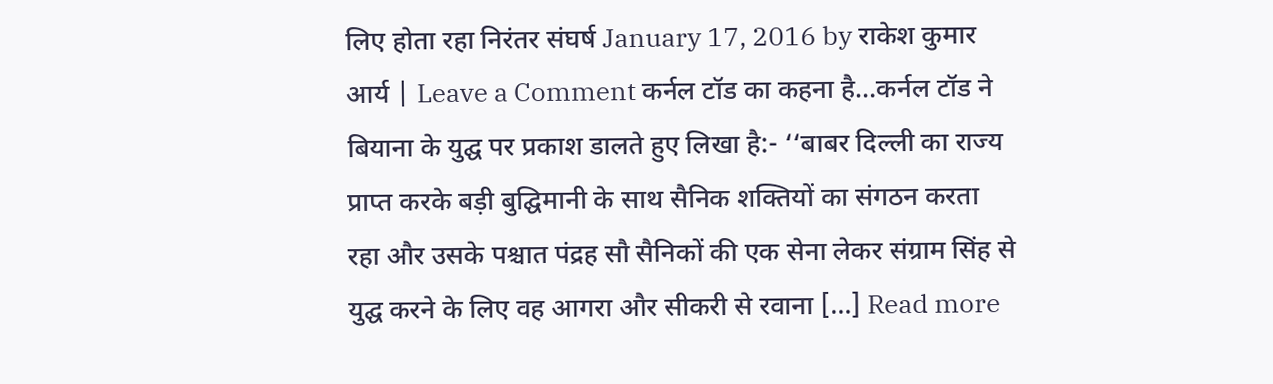लिए होता रहा निरंतर संघर्ष January 17, 2016 by राकेश कुमार आर्य | Leave a Comment कर्नल टॉड का कहना है…कर्नल टॉड ने बियाना के युद्घ पर प्रकाश डालते हुए लिखा है:- ‘‘बाबर दिल्ली का राज्य प्राप्त करके बड़ी बुद्घिमानी के साथ सैनिक शक्तियों का संगठन करता रहा और उसके पश्चात पंद्रह सौ सैनिकों की एक सेना लेकर संग्राम सिंह से युद्घ करने के लिए वह आगरा और सीकरी से रवाना […] Read more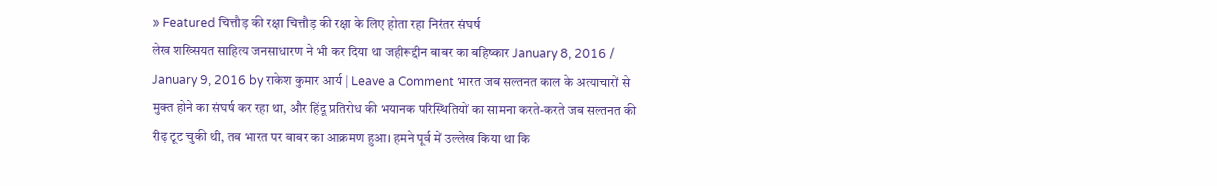» Featured चित्तौड़ की रक्षा चित्तौड़ की रक्षा के लिए होता रहा निरंतर संघर्ष
लेख शख्सियत साहित्य जनसाधारण ने भी कर दिया था जहीरूद्दीन बाबर का बहिष्कार January 8, 2016 / January 9, 2016 by राकेश कुमार आर्य | Leave a Comment भारत जब सल्तनत काल के अत्याचारों से मुक्त होने का संघर्ष कर रहा था, और हिंदू प्रतिरोध की भयानक परिस्थितियों का सामना करते-करते जब सल्तनत की रीढ़ टूट चुकी थी, तब भारत पर बाबर का आक्रमण हुआ। हमने पूर्व में उल्लेख किया था कि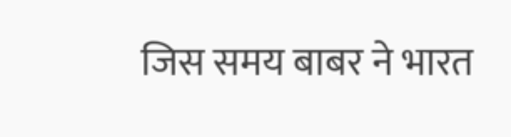जिस समय बाबर ने भारत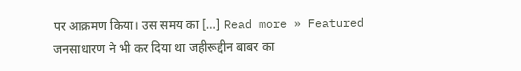पर आक्रमण किया। उस समय का […] Read more » Featured जनसाधारण ने भी कर दिया था जहीरूद्दीन बाबर का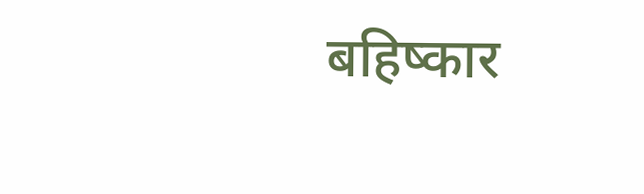बहिष्कार